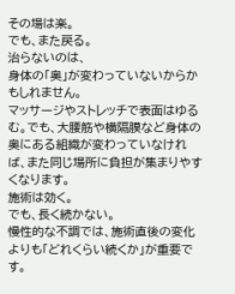その場は楽。
でも、また戻る。
治らないのは、
身体の「奥」が変わっていないからかもしれません。
マッサージやストレッチで表面はゆるむ。でも、大腰筋や横隔膜など身体の奥にある組織が変わっていなければ、また同じ場所に負担が集まりやすくなります。
施術は効く。
でも、長く続かない。
慢性的な不調では、施術直後の変化よりも「どれくらい続くか」が重要です。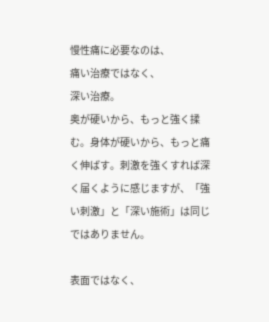慢性痛に必要なのは、
痛い治療ではなく、
深い治療。
奥が硬いから、もっと強く揉む。身体が硬いから、もっと痛く伸ばす。刺激を強くすれば深く届くように感じますが、「強い刺激」と「深い施術」は同じではありません。

表面ではなく、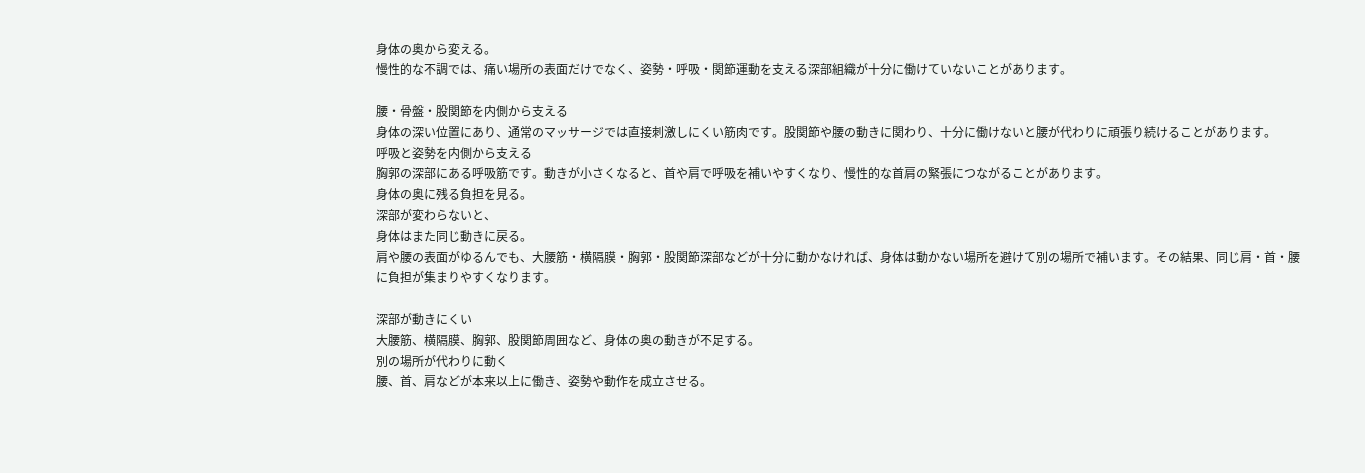身体の奥から変える。
慢性的な不調では、痛い場所の表面だけでなく、姿勢・呼吸・関節運動を支える深部組織が十分に働けていないことがあります。

腰・骨盤・股関節を内側から支える
身体の深い位置にあり、通常のマッサージでは直接刺激しにくい筋肉です。股関節や腰の動きに関わり、十分に働けないと腰が代わりに頑張り続けることがあります。
呼吸と姿勢を内側から支える
胸郭の深部にある呼吸筋です。動きが小さくなると、首や肩で呼吸を補いやすくなり、慢性的な首肩の緊張につながることがあります。
身体の奥に残る負担を見る。
深部が変わらないと、
身体はまた同じ動きに戻る。
肩や腰の表面がゆるんでも、大腰筋・横隔膜・胸郭・股関節深部などが十分に動かなければ、身体は動かない場所を避けて別の場所で補います。その結果、同じ肩・首・腰に負担が集まりやすくなります。

深部が動きにくい
大腰筋、横隔膜、胸郭、股関節周囲など、身体の奥の動きが不足する。
別の場所が代わりに動く
腰、首、肩などが本来以上に働き、姿勢や動作を成立させる。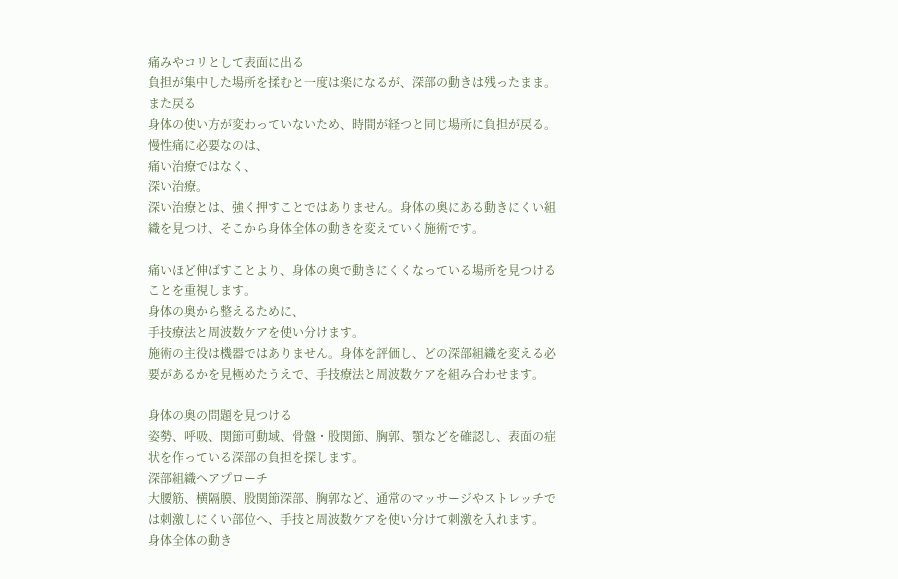痛みやコリとして表面に出る
負担が集中した場所を揉むと一度は楽になるが、深部の動きは残ったまま。
また戻る
身体の使い方が変わっていないため、時間が経つと同じ場所に負担が戻る。
慢性痛に必要なのは、
痛い治療ではなく、
深い治療。
深い治療とは、強く押すことではありません。身体の奥にある動きにくい組織を見つけ、そこから身体全体の動きを変えていく施術です。

痛いほど伸ばすことより、身体の奥で動きにくくなっている場所を見つけることを重視します。
身体の奥から整えるために、
手技療法と周波数ケアを使い分けます。
施術の主役は機器ではありません。身体を評価し、どの深部組織を変える必要があるかを見極めたうえで、手技療法と周波数ケアを組み合わせます。

身体の奥の問題を見つける
姿勢、呼吸、関節可動域、骨盤・股関節、胸郭、顎などを確認し、表面の症状を作っている深部の負担を探します。
深部組織へアプローチ
大腰筋、横隔膜、股関節深部、胸郭など、通常のマッサージやストレッチでは刺激しにくい部位へ、手技と周波数ケアを使い分けて刺激を入れます。
身体全体の動き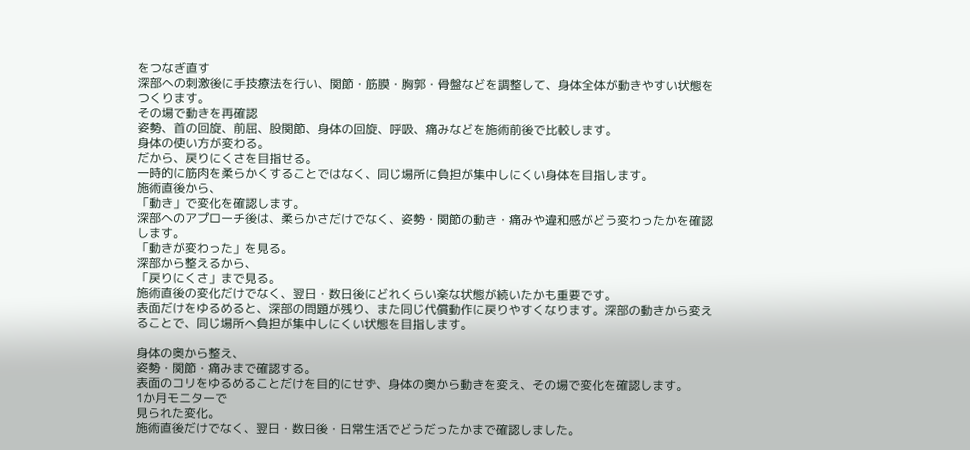をつなぎ直す
深部への刺激後に手技療法を行い、関節・筋膜・胸郭・骨盤などを調整して、身体全体が動きやすい状態をつくります。
その場で動きを再確認
姿勢、首の回旋、前屈、股関節、身体の回旋、呼吸、痛みなどを施術前後で比較します。
身体の使い方が変わる。
だから、戻りにくさを目指せる。
一時的に筋肉を柔らかくすることではなく、同じ場所に負担が集中しにくい身体を目指します。
施術直後から、
「動き」で変化を確認します。
深部へのアプローチ後は、柔らかさだけでなく、姿勢・関節の動き・痛みや違和感がどう変わったかを確認します。
「動きが変わった」を見る。
深部から整えるから、
「戻りにくさ」まで見る。
施術直後の変化だけでなく、翌日・数日後にどれくらい楽な状態が続いたかも重要です。
表面だけをゆるめると、深部の問題が残り、また同じ代償動作に戻りやすくなります。深部の動きから変えることで、同じ場所へ負担が集中しにくい状態を目指します。

身体の奥から整え、
姿勢・関節・痛みまで確認する。
表面のコリをゆるめることだけを目的にせず、身体の奥から動きを変え、その場で変化を確認します。
1か月モニターで
見られた変化。
施術直後だけでなく、翌日・数日後・日常生活でどうだったかまで確認しました。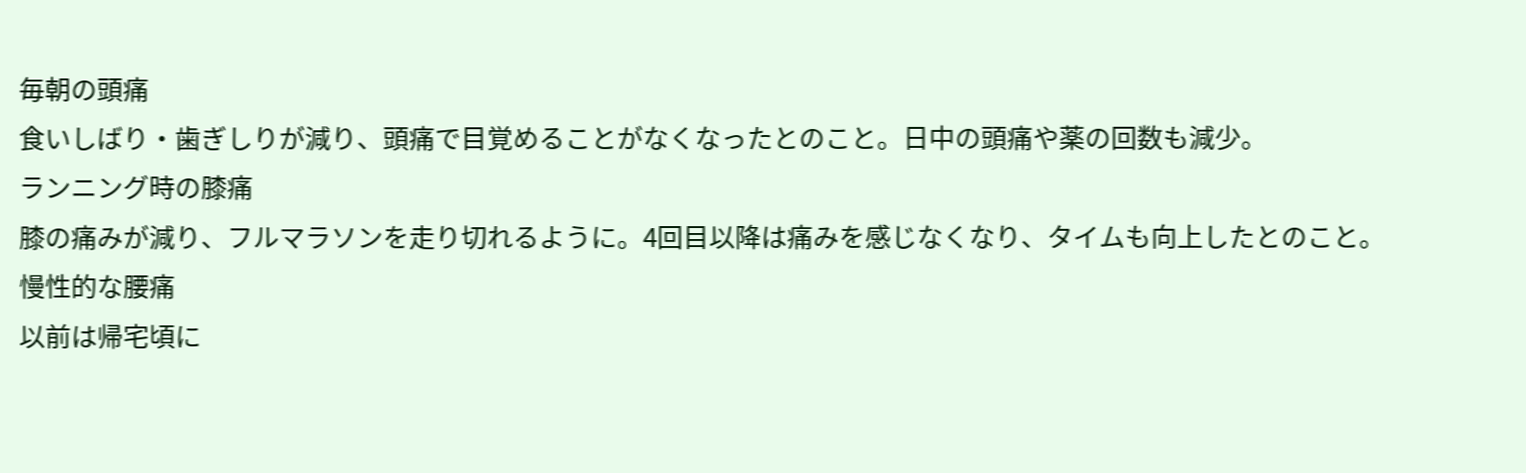毎朝の頭痛
食いしばり・歯ぎしりが減り、頭痛で目覚めることがなくなったとのこと。日中の頭痛や薬の回数も減少。
ランニング時の膝痛
膝の痛みが減り、フルマラソンを走り切れるように。4回目以降は痛みを感じなくなり、タイムも向上したとのこと。
慢性的な腰痛
以前は帰宅頃に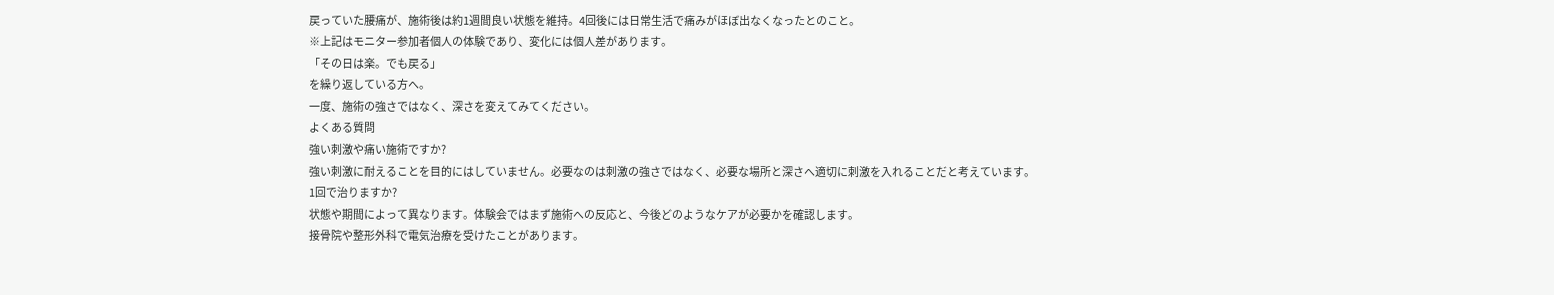戻っていた腰痛が、施術後は約1週間良い状態を維持。4回後には日常生活で痛みがほぼ出なくなったとのこと。
※上記はモニター参加者個人の体験であり、変化には個人差があります。
「その日は楽。でも戻る」
を繰り返している方へ。
一度、施術の強さではなく、深さを変えてみてください。
よくある質問
強い刺激や痛い施術ですか?
強い刺激に耐えることを目的にはしていません。必要なのは刺激の強さではなく、必要な場所と深さへ適切に刺激を入れることだと考えています。
1回で治りますか?
状態や期間によって異なります。体験会ではまず施術への反応と、今後どのようなケアが必要かを確認します。
接骨院や整形外科で電気治療を受けたことがあります。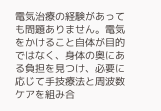電気治療の経験があっても問題ありません。電気をかけること自体が目的ではなく、身体の奥にある負担を見つけ、必要に応じて手技療法と周波数ケアを組み合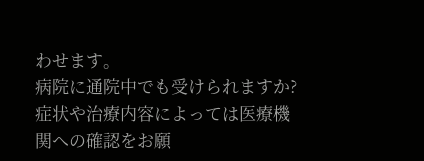わせます。
病院に通院中でも受けられますか?
症状や治療内容によっては医療機関への確認をお願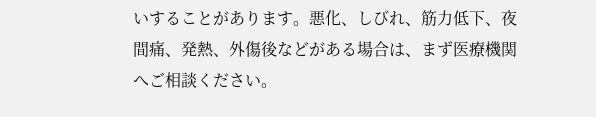いすることがあります。悪化、しびれ、筋力低下、夜間痛、発熱、外傷後などがある場合は、まず医療機関へご相談ください。